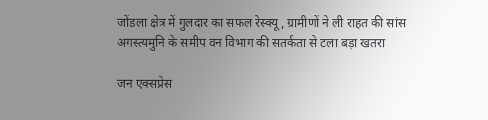जोंडला क्षेत्र में गुलदार का सफल रेस्क्यू, ग्रामीणों ने ली राहत की सांस
अगस्त्यमुनि के समीप वन विभाग की सतर्कता से टला बड़ा खतरा

जन एक्सप्रेस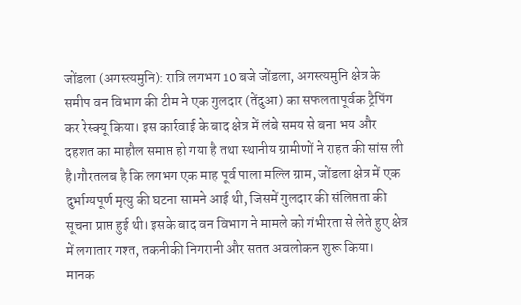जोंडला (अगस्त्यमुनि): रात्रि लगभग 10 बजे जोंडला, अगस्त्यमुनि क्षेत्र के समीप वन विभाग की टीम ने एक गुलदार (तेंदुआ) का सफलतापूर्वक ट्रैपिंग कर रेस्क्यू किया। इस कार्रवाई के बाद क्षेत्र में लंबे समय से बना भय और दहशत का माहौल समाप्त हो गया है तथा स्थानीय ग्रामीणों ने राहत की सांस ली है।गौरतलब है कि लगभग एक माह पूर्व पाला मल्लि ग्राम, जोंडला क्षेत्र में एक दुर्भाग्यपूर्ण मृत्यु की घटना सामने आई थी, जिसमें गुलदार की संलिप्तता की सूचना प्राप्त हुई थी। इसके बाद वन विभाग ने मामले को गंभीरता से लेते हुए क्षेत्र में लगातार गश्त, तकनीकी निगरानी और सतत अवलोकन शुरू किया।
मानक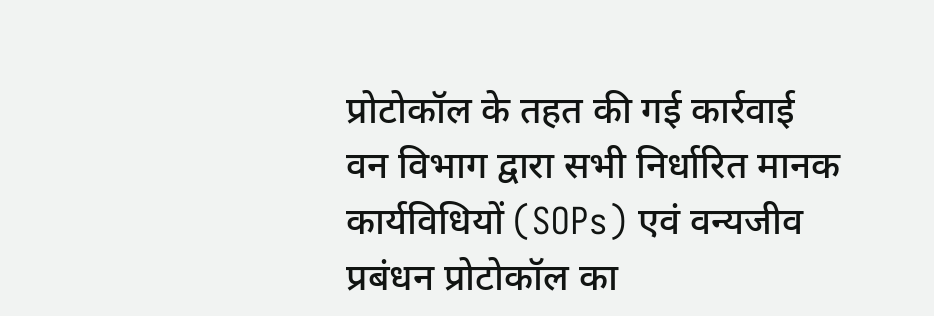प्रोटोकॉल के तहत की गई कार्रवाई
वन विभाग द्वारा सभी निर्धारित मानक कार्यविधियों (SOPs) एवं वन्यजीव प्रबंधन प्रोटोकॉल का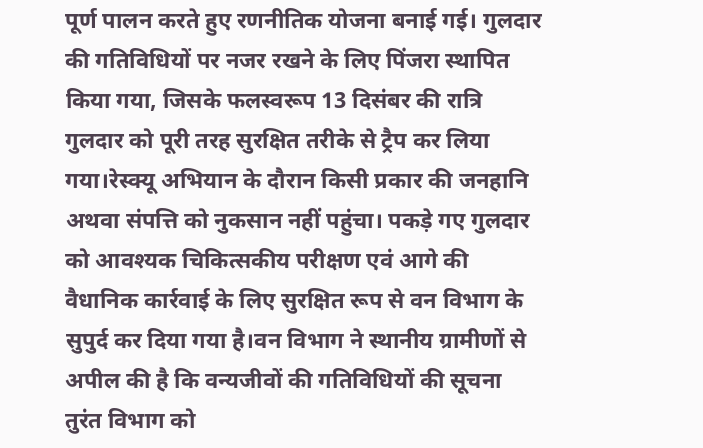पूर्ण पालन करते हुए रणनीतिक योजना बनाई गई। गुलदार की गतिविधियों पर नजर रखने के लिए पिंजरा स्थापित किया गया, जिसके फलस्वरूप 13 दिसंबर की रात्रि गुलदार को पूरी तरह सुरक्षित तरीके से ट्रैप कर लिया गया।रेस्क्यू अभियान के दौरान किसी प्रकार की जनहानि अथवा संपत्ति को नुकसान नहीं पहुंचा। पकड़े गए गुलदार को आवश्यक चिकित्सकीय परीक्षण एवं आगे की वैधानिक कार्रवाई के लिए सुरक्षित रूप से वन विभाग के सुपुर्द कर दिया गया है।वन विभाग ने स्थानीय ग्रामीणों से अपील की है कि वन्यजीवों की गतिविधियों की सूचना तुरंत विभाग को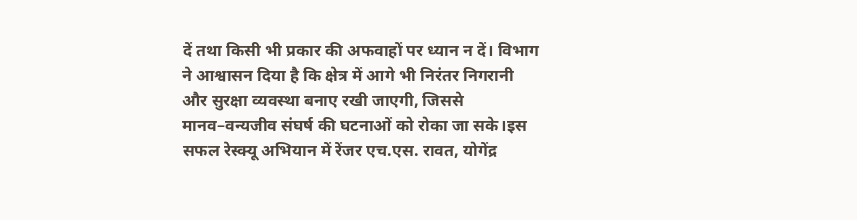दें तथा किसी भी प्रकार की अफवाहों पर ध्यान न दें। विभाग ने आश्वासन दिया है कि क्षेत्र में आगे भी निरंतर निगरानी और सुरक्षा व्यवस्था बनाए रखी जाएगी, जिससे मानव–वन्यजीव संघर्ष की घटनाओं को रोका जा सके।इस सफल रेस्क्यू अभियान में रेंजर एच.एस. रावत, योगेंद्र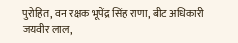पुरोहित, वन रक्षक भूपेंद्र सिंह राणा, बीट अधिकारी जयवीर लाल,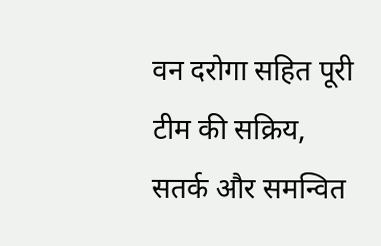वन दरोगा सहित पूरी टीम की सक्रिय, सतर्क और समन्वित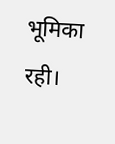भूमिका रही।